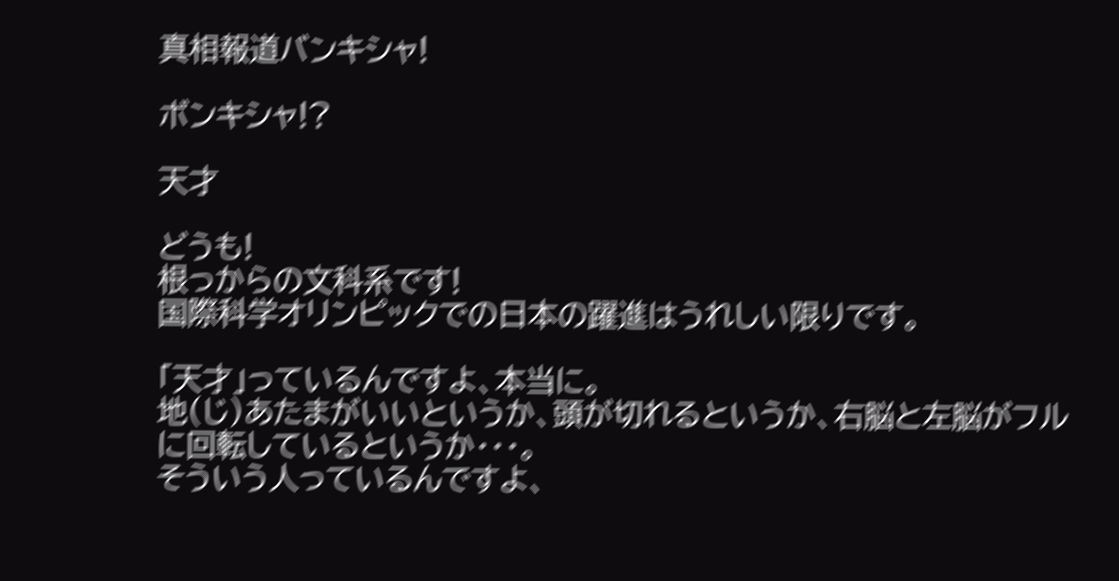真相報道バンキシャ!

ボンキシャ!?

天才

どうも!
根っからの文科系です!
国際科学オリンピックでの日本の躍進はうれしい限りです。

「天才」っているんですよ、本当に。
地(じ)あたまがいいというか、頭が切れるというか、右脳と左脳がフルに回転しているというか・・・。
そういう人っているんですよ、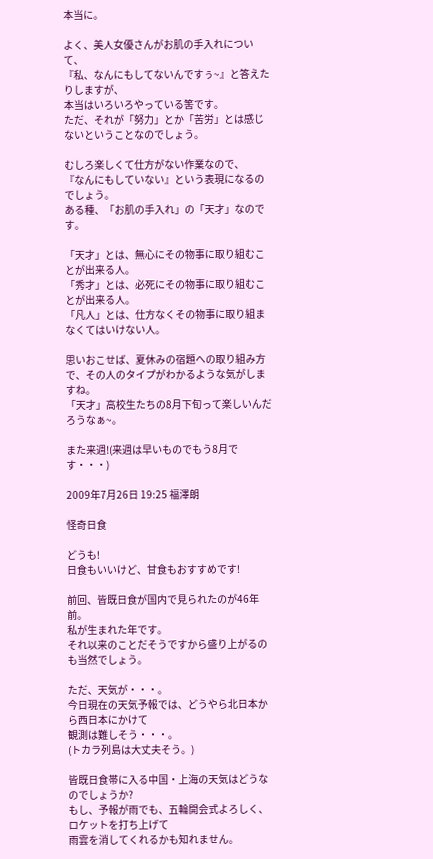本当に。

よく、美人女優さんがお肌の手入れについて、
『私、なんにもしてないんですぅ~』と答えたりしますが、
本当はいろいろやっている筈です。
ただ、それが「努力」とか「苦労」とは感じないということなのでしょう。

むしろ楽しくて仕方がない作業なので、
『なんにもしていない』という表現になるのでしょう。
ある種、「お肌の手入れ」の「天才」なのです。

「天才」とは、無心にその物事に取り組むことが出来る人。
「秀才」とは、必死にその物事に取り組むことが出来る人。
「凡人」とは、仕方なくその物事に取り組まなくてはいけない人。

思いおこせば、夏休みの宿題への取り組み方で、その人のタイプがわかるような気がしますね。
「天才」高校生たちの8月下旬って楽しいんだろうなぁ~。

また来週!(来週は早いものでもう8月です・・・)

2009年7月26日 19:25 福澤朗

怪奇日食

どうも!
日食もいいけど、甘食もおすすめです!

前回、皆既日食が国内で見られたのが46年前。
私が生まれた年です。
それ以来のことだそうですから盛り上がるのも当然でしょう。

ただ、天気が・・・。
今日現在の天気予報では、どうやら北日本から西日本にかけて
観測は難しそう・・・。
(トカラ列島は大丈夫そう。)

皆既日食帯に入る中国・上海の天気はどうなのでしょうか?
もし、予報が雨でも、五輪開会式よろしく、ロケットを打ち上げて
雨雲を消してくれるかも知れません。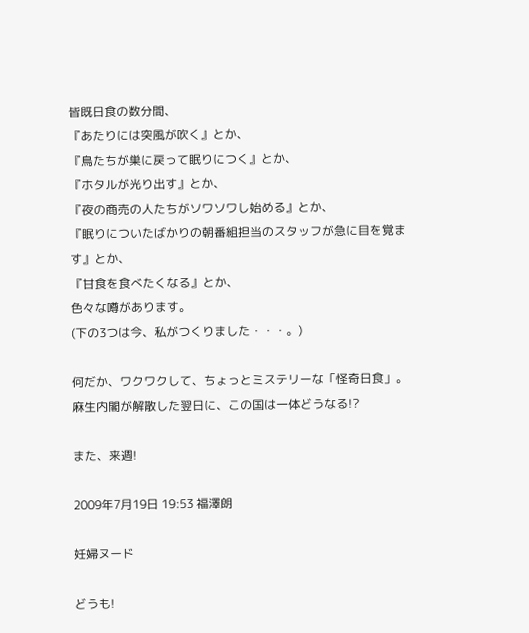皆既日食の数分間、
『あたりには突風が吹く』とか、
『鳥たちが巣に戻って眠りにつく』とか、
『ホタルが光り出す』とか、
『夜の商売の人たちがソワソワし始める』とか、
『眠りについたばかりの朝番組担当のスタッフが急に目を覚ます』とか、
『甘食を食べたくなる』とか、
色々な噂があります。
(下の3つは今、私がつくりました・・・。)

何だか、ワクワクして、ちょっとミステリーな「怪奇日食」。
麻生内閣が解散した翌日に、この国は一体どうなる!?

また、来週!

2009年7月19日 19:53 福澤朗

妊婦ヌード

どうも!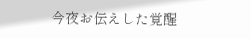今夜お伝えした覚醒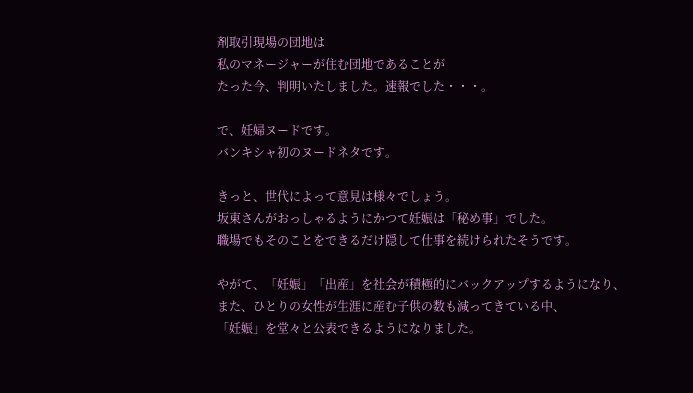剤取引現場の団地は
私のマネージャーが住む団地であることが
たった今、判明いたしました。速報でした・・・。

で、妊婦ヌードです。
バンキシャ初のヌードネタです。

きっと、世代によって意見は様々でしょう。
坂東さんがおっしゃるようにかつて妊娠は「秘め事」でした。
職場でもそのことをできるだけ隠して仕事を続けられたそうです。

やがて、「妊娠」「出産」を社会が積極的にバックアップするようになり、
また、ひとりの女性が生涯に産む子供の数も減ってきている中、
「妊娠」を堂々と公表できるようになりました。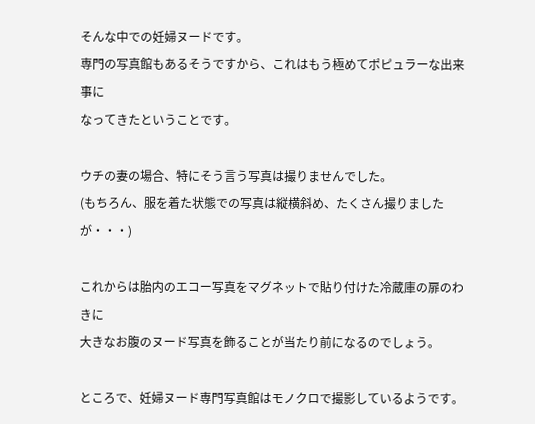そんな中での妊婦ヌードです。
専門の写真館もあるそうですから、これはもう極めてポピュラーな出来事に
なってきたということです。

ウチの妻の場合、特にそう言う写真は撮りませんでした。
(もちろん、服を着た状態での写真は縦横斜め、たくさん撮りましたが・・・)

これからは胎内のエコー写真をマグネットで貼り付けた冷蔵庫の扉のわきに
大きなお腹のヌード写真を飾ることが当たり前になるのでしょう。

ところで、妊婦ヌード専門写真館はモノクロで撮影しているようです。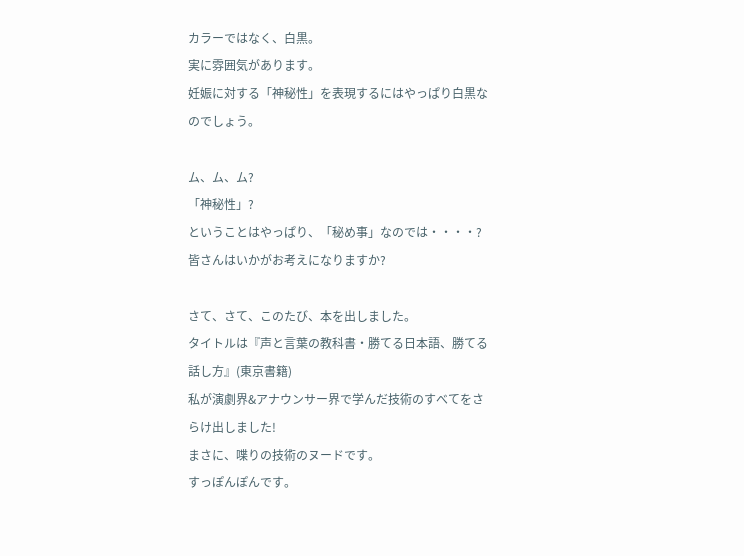カラーではなく、白黒。
実に雰囲気があります。
妊娠に対する「神秘性」を表現するにはやっぱり白黒なのでしょう。

ム、ム、ム?
「神秘性」?
ということはやっぱり、「秘め事」なのでは・・・・?
皆さんはいかがお考えになりますか?

さて、さて、このたび、本を出しました。
タイトルは『声と言葉の教科書・勝てる日本語、勝てる話し方』(東京書籍)
私が演劇界&アナウンサー界で学んだ技術のすべてをさらけ出しました!
まさに、喋りの技術のヌードです。
すっぽんぽんです。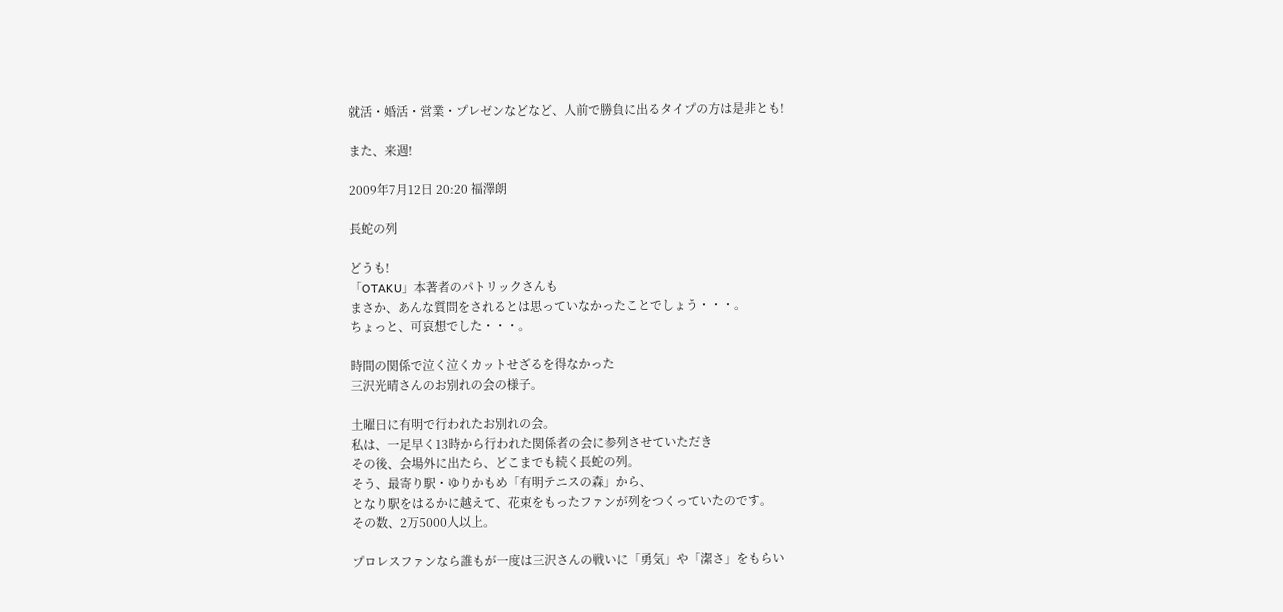就活・婚活・営業・プレゼンなどなど、人前で勝負に出るタイプの方は是非とも!

また、来週!

2009年7月12日 20:20 福澤朗

長蛇の列

どうも!
「OTAKU」本著者のパトリックさんも
まさか、あんな質問をされるとは思っていなかったことでしょう・・・。
ちょっと、可哀想でした・・・。

時間の関係で泣く泣くカットせざるを得なかった
三沢光晴さんのお別れの会の様子。

土曜日に有明で行われたお別れの会。
私は、一足早く13時から行われた関係者の会に参列させていただき
その後、会場外に出たら、どこまでも続く長蛇の列。
そう、最寄り駅・ゆりかもめ「有明テニスの森」から、
となり駅をはるかに越えて、花束をもったファンが列をつくっていたのです。
その数、2万5000人以上。

プロレスファンなら誰もが一度は三沢さんの戦いに「勇気」や「潔さ」をもらい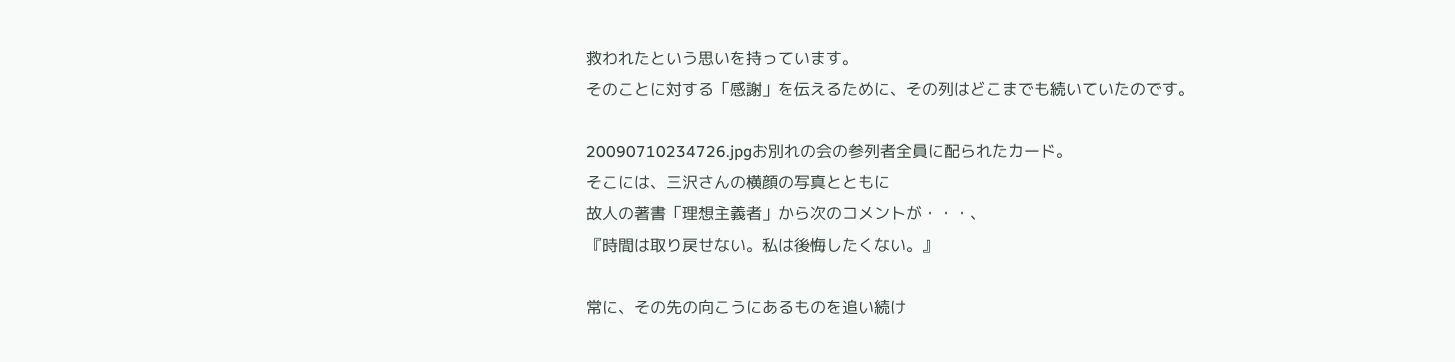救われたという思いを持っています。
そのことに対する「感謝」を伝えるために、その列はどこまでも続いていたのです。

20090710234726.jpgお別れの会の参列者全員に配られたカード。
そこには、三沢さんの横顔の写真とともに
故人の著書「理想主義者」から次のコメントが・・・、
『時間は取り戻せない。私は後悔したくない。』

常に、その先の向こうにあるものを追い続け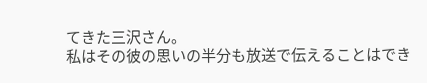てきた三沢さん。
私はその彼の思いの半分も放送で伝えることはでき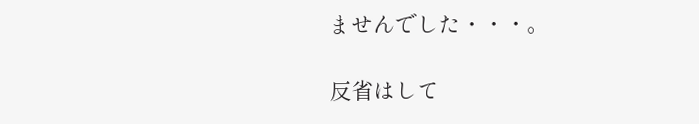ませんでした・・・。

反省はして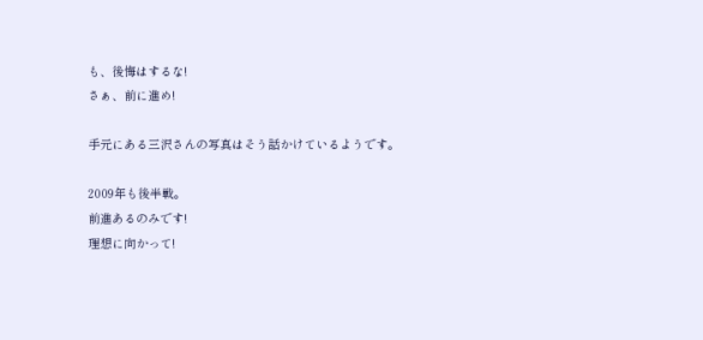も、後悔はするな!
さぁ、前に進め!

手元にある三沢さんの写真はそう話かけているようです。

2009年も後半戦。
前進あるのみです!
理想に向かって!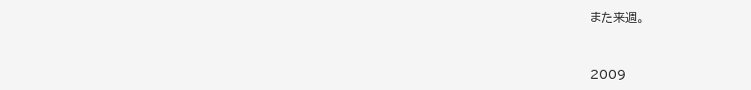また来週。


2009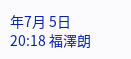年7月 5日 20:18 福澤朗